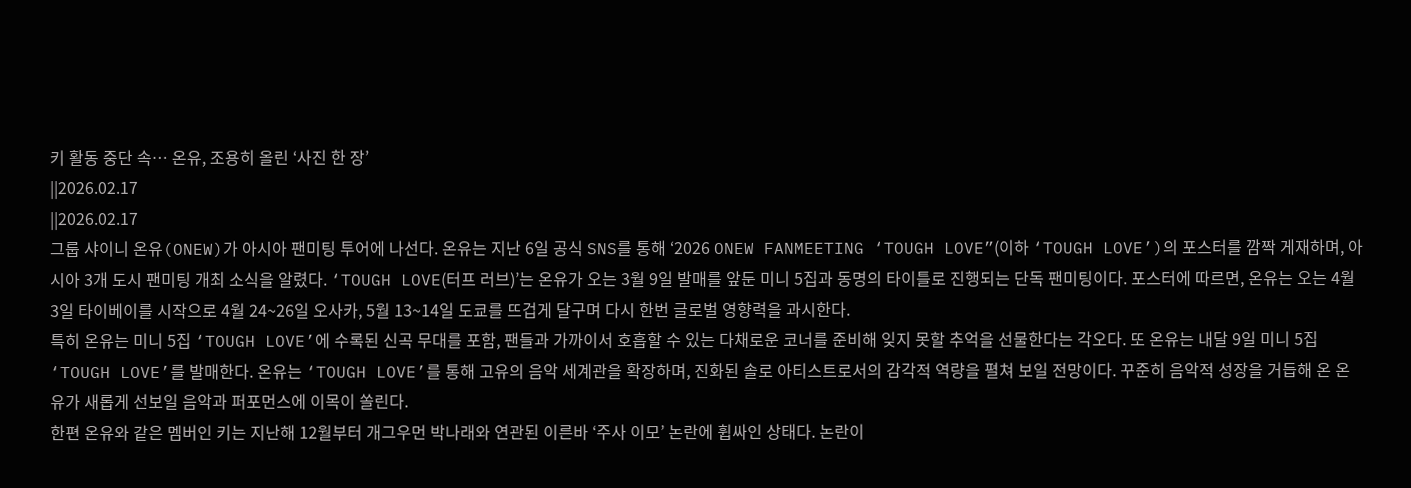키 활동 중단 속… 온유, 조용히 올린 ‘사진 한 장’
||2026.02.17
||2026.02.17
그룹 샤이니 온유(ONEW)가 아시아 팬미팅 투어에 나선다. 온유는 지난 6일 공식 SNS를 통해 ‘2026 ONEW FANMEETING ‘TOUGH LOVE”(이하 ‘TOUGH LOVE’)의 포스터를 깜짝 게재하며, 아시아 3개 도시 팬미팅 개최 소식을 알렸다. ‘TOUGH LOVE(터프 러브)’는 온유가 오는 3월 9일 발매를 앞둔 미니 5집과 동명의 타이틀로 진행되는 단독 팬미팅이다. 포스터에 따르면, 온유는 오는 4월 3일 타이베이를 시작으로 4월 24~26일 오사카, 5월 13~14일 도쿄를 뜨겁게 달구며 다시 한번 글로벌 영향력을 과시한다.
특히 온유는 미니 5집 ‘TOUGH LOVE’에 수록된 신곡 무대를 포함, 팬들과 가까이서 호흡할 수 있는 다채로운 코너를 준비해 잊지 못할 추억을 선물한다는 각오다. 또 온유는 내달 9일 미니 5집 ‘TOUGH LOVE’를 발매한다. 온유는 ‘TOUGH LOVE’를 통해 고유의 음악 세계관을 확장하며, 진화된 솔로 아티스트로서의 감각적 역량을 펼쳐 보일 전망이다. 꾸준히 음악적 성장을 거듭해 온 온유가 새롭게 선보일 음악과 퍼포먼스에 이목이 쏠린다.
한편 온유와 같은 멤버인 키는 지난해 12월부터 개그우먼 박나래와 연관된 이른바 ‘주사 이모’ 논란에 휩싸인 상태다. 논란이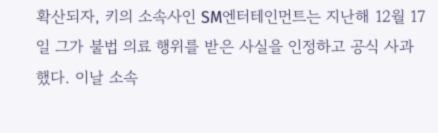확산되자, 키의 소속사인 SM엔터테인먼트는 지난해 12월 17일 그가 불법 의료 행위를 받은 사실을 인정하고 공식 사과했다. 이날 소속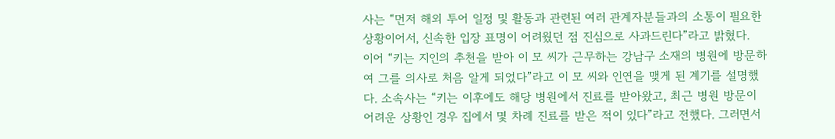사는 “먼저 해외 투어 일정 및 활동과 관련된 여러 관계자분들과의 소통이 필요한 상황이어서, 신속한 입장 표명이 어려웠던 점 진심으로 사과드린다”라고 밝혔다.
이어 “키는 지인의 추천을 받아 이 모 씨가 근무하는 강남구 소재의 병원에 방문하여 그를 의사로 처음 알게 되었다”라고 이 모 씨와 인연을 맺게 된 계기를 설명했다. 소속사는 “키는 이후에도 해당 병원에서 진료를 받아왔고, 최근 병원 방문이 어려운 상황인 경우 집에서 몇 차례 진료를 받은 적이 있다”라고 전했다. 그러면서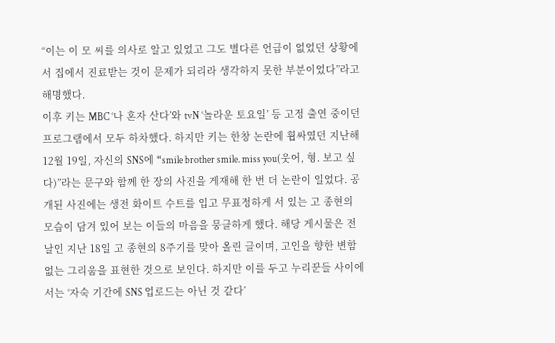“이는 이 모 씨를 의사로 알고 있었고 그도 별다른 언급이 없었던 상황에서 집에서 진료받는 것이 문제가 되리라 생각하지 못한 부분이었다”라고 해명했다.
이후 키는 MBC ‘나 혼자 산다’와 tvN ‘놀라운 토요일’ 등 고정 출연 중이던 프로그램에서 모두 하차했다. 하지만 키는 한창 논란에 휩싸였던 지난해 12월 19일, 자신의 SNS에 “smile brother smile. miss you(웃어, 형. 보고 싶다)”라는 문구와 함께 한 장의 사진을 게재해 한 번 더 논란이 일었다. 공개된 사진에는 생전 화이트 수트를 입고 무표정하게 서 있는 고 종현의 모습이 담겨 있어 보는 이들의 마음을 뭉클하게 했다. 해당 게시물은 전날인 지난 18일 고 종현의 8주기를 맞아 올린 글이며, 고인을 향한 변함없는 그리움을 표현한 것으로 보인다. 하지만 이를 두고 누리꾼들 사이에서는 ‘자숙 기간에 SNS 업로드는 아닌 것 같다’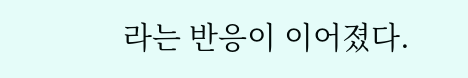라는 반응이 이어졌다.